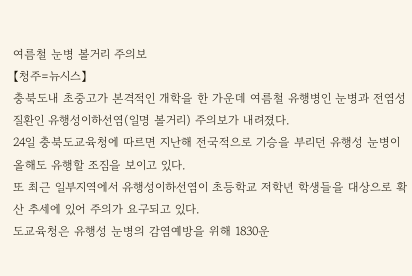여름철 눈병 볼거리 주의보
【청주=뉴시스】
충북도내 초중고가 본격적인 개학을 한 가운데 여름철 유행병인 눈병과 전염성질환인 유행성이하선염(일명 볼거리) 주의보가 내려졌다.
24일 충북도교육청에 따르면 지난해 전국적으로 기승을 부리던 유행성 눈병이 올해도 유행할 조짐을 보이고 있다.
또 최근 일부지역에서 유행성이하선염이 초등학교 저학년 학생들을 대상으로 확산 추세에 있어 주의가 요구되고 있다.
도교육청은 유행성 눈병의 감염예방을 위해 1830운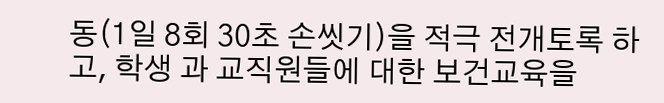동(1일 8회 30초 손씻기)을 적극 전개토록 하고, 학생 과 교직원들에 대한 보건교육을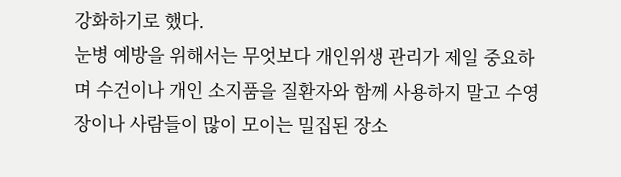강화하기로 했다.
눈병 예방을 위해서는 무엇보다 개인위생 관리가 제일 중요하며 수건이나 개인 소지품을 질환자와 함께 사용하지 말고 수영장이나 사람들이 많이 모이는 밀집된 장소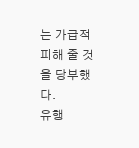는 가급적 피해 줄 것을 당부했다.
유행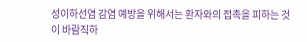성이하선염 감염 예방을 위해서는 환자와의 접촉을 피하는 것이 바람직하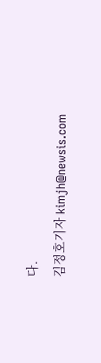다.
김정호기자 kimjh@newsis.com